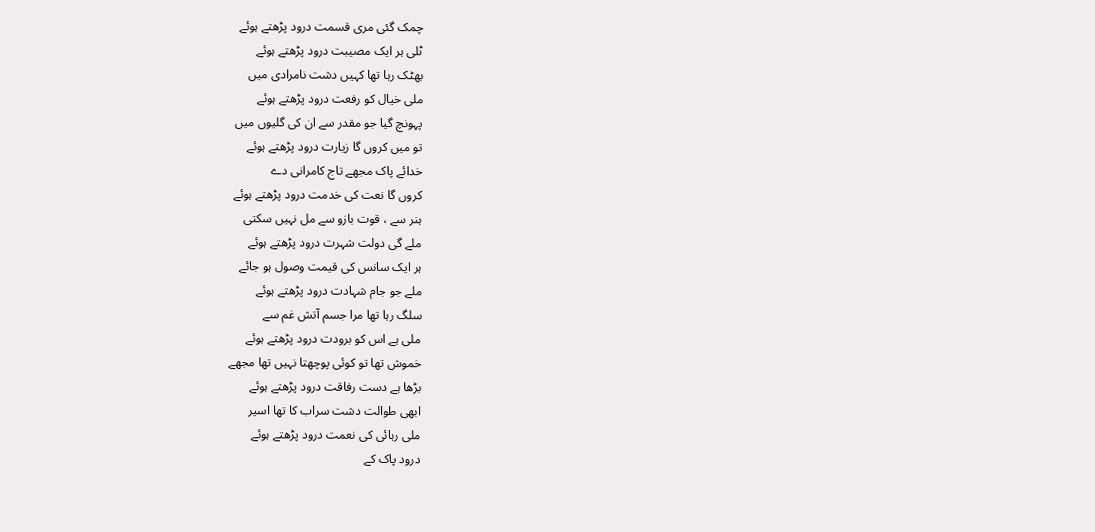چمک گئی مری قسمت درود پڑھتے ہوئے
ٹلی ہر ایک مصیبت درود پڑھتے ہوئے
بھٹک رہا تھا کہیں دشت نامرادی میں
ملی خیال کو رفعت درود پڑھتے ہوئے
پہونچ گیا جو مقدر سے ان کی گلیوں میں
تو میں کروں گا زیارت درود پڑھتے ہوئے
خدائے پاک مجھے تاج کامرانی دے
کروں گا نعت کی خدمت درود پڑھتے ہوئے
ہنر سے ، قوت بازو سے مل نہیں سکتی
ملے گی دولت شہرت درود پڑھتے ہوئے
ہر ایک سانس کی قیمت وصول ہو جائے
ملے جو جام شہادت درود پڑھتے ہوئے
سلگ رہا تھا مرا جسم آتش غم سے
ملی ہے اس کو برودت درود پڑھتے ہوئے
خموش تھا تو کوئی پوچھتا نہیں تھا مجھے
بڑھا ہے دست رفاقت درود پڑھتے ہوئے
ابھی طوالت دشت سراب کا تھا اسیر
ملی رہائی کی نعمت درود پڑھتے ہوئے
درود پاک کے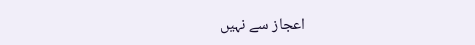اعجاز سے نہیں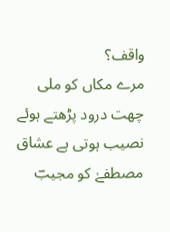واقف؟
مرے مکاں کو ملی چھت درود پڑھتے ہوئے
نصیب ہوتی ہے عشاق مصطفےٰ کو مجیبؔ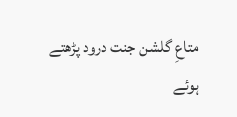متاعِ گلشن جنت درود پڑھتے ہوئے